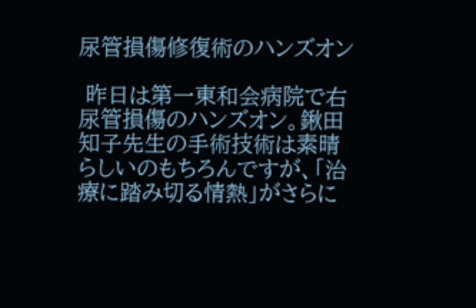尿管損傷修復術のハンズオン

 昨日は第一東和会病院で右尿管損傷のハンズオン。鍬田知子先生の手術技術は素晴らしいのもちろんですが、「治療に踏み切る情熱」がさらに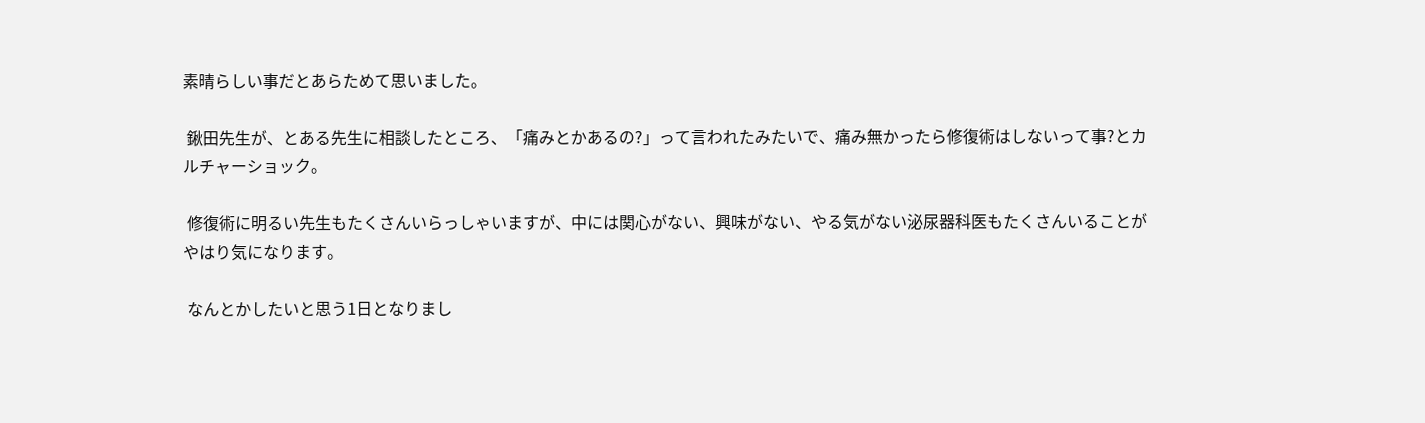素晴らしい事だとあらためて思いました。

 鍬田先生が、とある先生に相談したところ、「痛みとかあるの?」って言われたみたいで、痛み無かったら修復術はしないって事?とカルチャーショック。

 修復術に明るい先生もたくさんいらっしゃいますが、中には関心がない、興味がない、やる気がない泌尿器科医もたくさんいることがやはり気になります。

 なんとかしたいと思う1日となりまし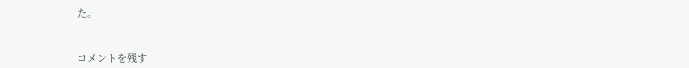た。


コメントを残す